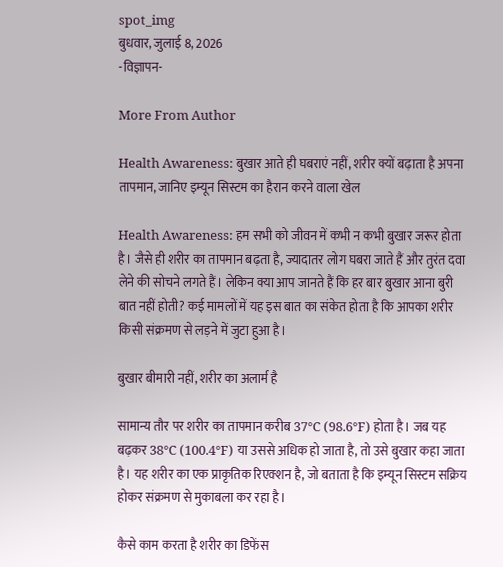spot_img
बुधवार, जुलाई 8, 2026
-विज्ञापन-

More From Author

Health Awareness: बुखार आते ही घबराएं नहीं, शरीर क्यों बढ़ाता है अपना तापमान, जानिए इम्यून सिस्टम का हैरान करने वाला खेल

Health Awareness: हम सभी को जीवन में कभी न कभी बुखार जरूर होता है। जैसे ही शरीर का तापमान बढ़ता है, ज्यादातर लोग घबरा जाते हैं और तुरंत दवा लेने की सोचने लगते हैं। लेकिन क्या आप जानते हैं कि हर बार बुखार आना बुरी बात नहीं होती? कई मामलों में यह इस बात का संकेत होता है कि आपका शरीर किसी संक्रमण से लड़ने में जुटा हुआ है।

बुखार बीमारी नहीं, शरीर का अलार्म है

सामान्य तौर पर शरीर का तापमान करीब 37°C (98.6°F) होता है। जब यह बढ़कर 38°C (100.4°F) या उससे अधिक हो जाता है, तो उसे बुखार कहा जाता है। यह शरीर का एक प्राकृतिक रिएक्शन है, जो बताता है कि इम्यून सिस्टम सक्रिय होकर संक्रमण से मुकाबला कर रहा है।

कैसे काम करता है शरीर का डिफेंस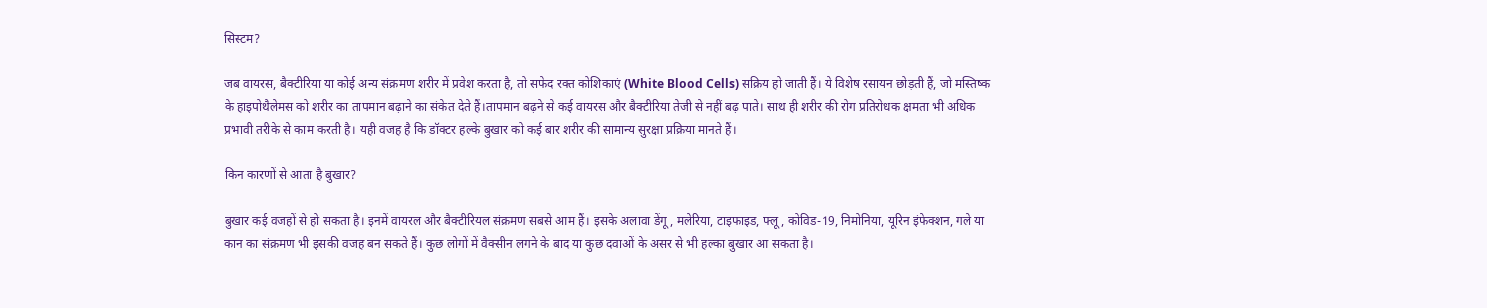सिस्टम?

जब वायरस, बैक्टीरिया या कोई अन्य संक्रमण शरीर में प्रवेश करता है, तो सफेद रक्त कोशिकाएं (White Blood Cells) सक्रिय हो जाती हैं। ये विशेष रसायन छोड़ती हैं, जो मस्तिष्क के हाइपोथैलेमस को शरीर का तापमान बढ़ाने का संकेत देते हैं।तापमान बढ़ने से कई वायरस और बैक्टीरिया तेजी से नहीं बढ़ पाते। साथ ही शरीर की रोग प्रतिरोधक क्षमता भी अधिक प्रभावी तरीके से काम करती है। यही वजह है कि डॉक्टर हल्के बुखार को कई बार शरीर की सामान्य सुरक्षा प्रक्रिया मानते हैं।

किन कारणों से आता है बुखार?

बुखार कई वजहों से हो सकता है। इनमें वायरल और बैक्टीरियल संक्रमण सबसे आम हैं। इसके अलावा डेंगू, मलेरिया, टाइफाइड, फ्लू, कोविड-19, निमोनिया, यूरिन इंफेक्शन, गले या कान का संक्रमण भी इसकी वजह बन सकते हैं। कुछ लोगों में वैक्सीन लगने के बाद या कुछ दवाओं के असर से भी हल्का बुखार आ सकता है।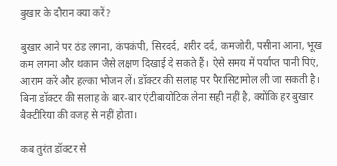बुखार के दौरान क्या करें?

बुखार आने पर ठंड लगना, कंपकंपी, सिरदर्द, शरीर दर्द, कमजोरी, पसीना आना, भूख कम लगना और थकान जैसे लक्षण दिखाई दे सकते हैं। ऐसे समय में पर्याप्त पानी पिएं, आराम करें और हल्का भोजन लें। डॉक्टर की सलाह पर पैरासिटामोल ली जा सकती है। बिना डॉक्टर की सलाह के बार-बार एंटीबायोटिक लेना सही नहीं है, क्योंकि हर बुखार बैक्टीरिया की वजह से नहीं होता।

कब तुरंत डॉक्टर से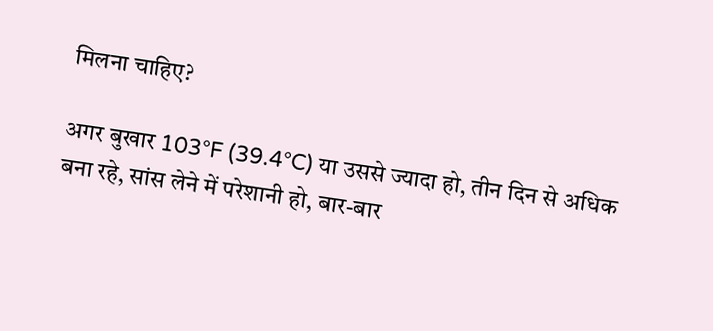मिलना चाहिए?

अगर बुखार 103°F (39.4°C) या उससे ज्यादा हो, तीन दिन से अधिक बना रहे, सांस लेने में परेशानी हो, बार-बार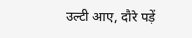उल्टी आए, दौरे पड़ें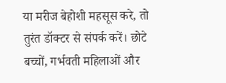या मरीज बेहोशी महसूस करे, तो तुरंत डॉक्टर से संपर्क करें। छोटे बच्चों, गर्भवती महिलाओं और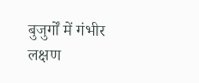बुजुर्गों में गंभीर लक्षण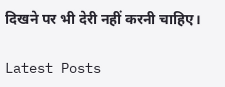दिखने पर भी देरी नहीं करनी चाहिए।

Latest Posts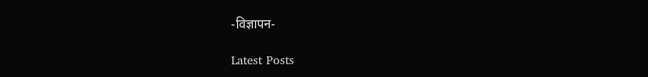-विज्ञापन-

Latest Posts